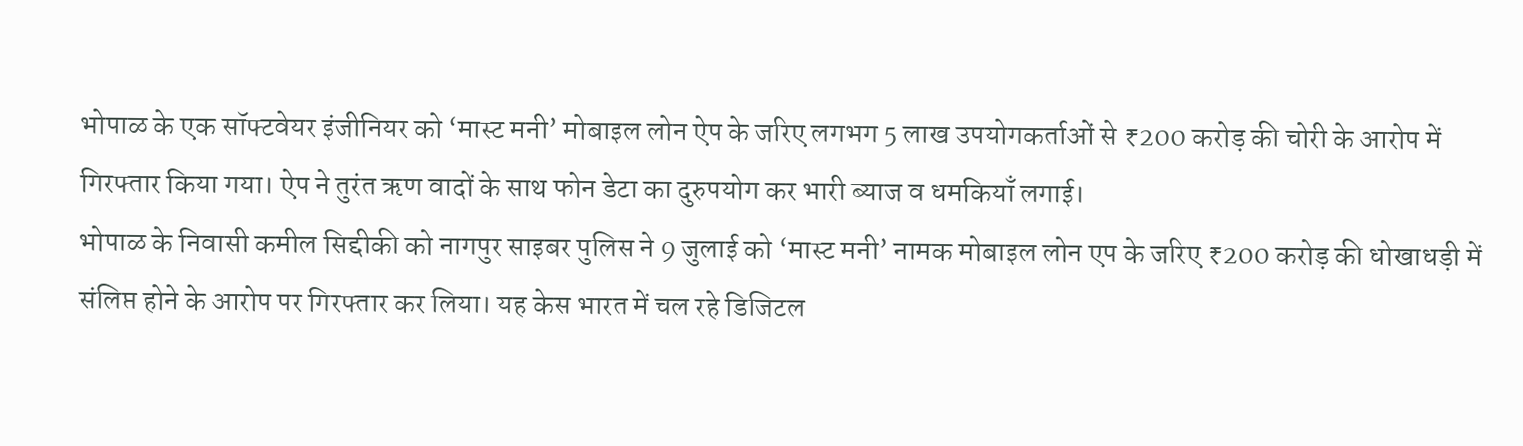भोपाळ के एक सॉफ्टवेयर इंजीनियर को ‘मास्ट मनी’ मोबाइल लोन ऐप के जरिए लगभग 5 लाख उपयोगकर्ताओं से ₹200 करोड़ की चोरी के आरोप में गिरफ्तार किया गया। ऐप ने तुरंत ऋण वादों के साथ फोन डेटा का दुरुपयोग कर भारी ब्याज व धमकियाँ लगाई।
भोपाळ के निवासी कमील सिद्दीकी को नागपुर साइबर पुलिस ने 9 जुलाई को ‘मास्ट मनी’ नामक मोबाइल लोन एप के जरिए ₹200 करोड़ की धोखाधड़ी में संलिप्त होने के आरोप पर गिरफ्तार कर लिया। यह केस भारत में चल रहे डिजिटल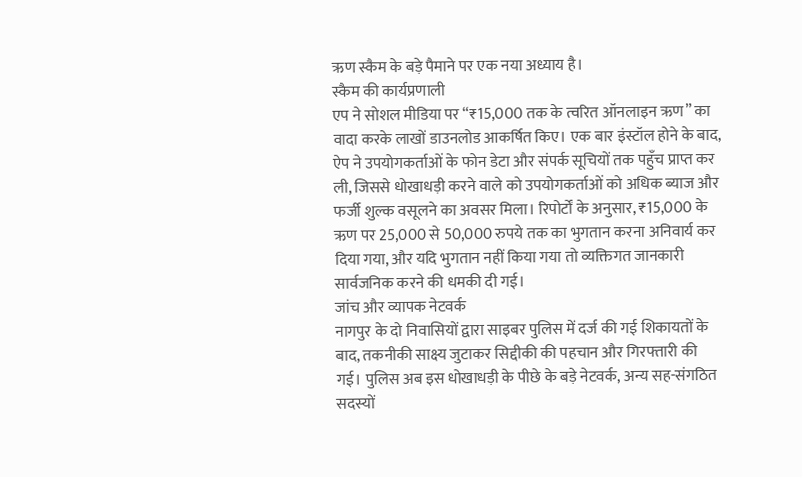ऋण स्कैम के बड़े पैमाने पर एक नया अध्याय है।
स्कैम की कार्यप्रणाली
एप ने सोशल मीडिया पर “₹15,000 तक के त्वरित ऑनलाइन ऋण” का वादा करके लाखों डाउनलोड आकर्षित किए। एक बार इंस्टॉल होने के बाद, ऐप ने उपयोगकर्ताओं के फोन डेटा और संपर्क सूचियों तक पहुँच प्राप्त कर ली, जिससे धोखाधड़ी करने वाले को उपयोगकर्ताओं को अधिक ब्याज और फर्जी शुल्क वसूलने का अवसर मिला। रिपोर्टों के अनुसार, ₹15,000 के ऋण पर 25,000 से 50,000 रुपये तक का भुगतान करना अनिवार्य कर दिया गया, और यदि भुगतान नहीं किया गया तो व्यक्तिगत जानकारी सार्वजनिक करने की धमकी दी गई।
जांच और व्यापक नेटवर्क
नागपुर के दो निवासियों द्वारा साइबर पुलिस में दर्ज की गई शिकायतों के बाद, तकनीकी साक्ष्य जुटाकर सिद्दीकी की पहचान और गिरफ्तारी की गई। पुलिस अब इस धोखाधड़ी के पीछे के बड़े नेटवर्क, अन्य सह-संगठित सदस्यों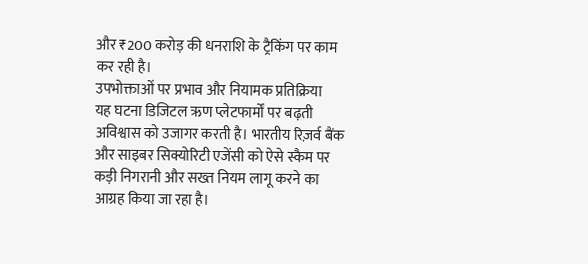और ₹200 करोड़ की धनराशि के ट्रैकिंग पर काम कर रही है।
उपभोक्ताओं पर प्रभाव और नियामक प्रतिक्रिया
यह घटना डिजिटल ऋण प्लेटफार्मों पर बढ़ती अविश्वास को उजागर करती है। भारतीय रिज़र्व बैंक और साइबर सिक्योरिटी एजेंसी को ऐसे स्कैम पर कड़ी निगरानी और सख्त नियम लागू करने का आग्रह किया जा रहा है।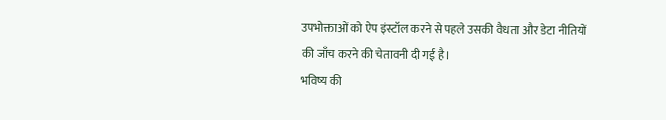उपभोक्ताओं को ऐप इंस्टॉल करने से पहले उसकी वैधता और डेटा नीतियों की जाँच करने की चेतावनी दी गई है।
भविष्य की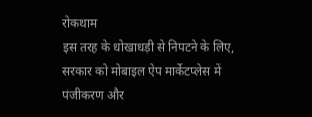रोकथाम
इस तरह के धोखाधड़ी से निपटने के लिए, सरकार को मोबाइल ऐप मार्केटप्लेस में पंजीकरण और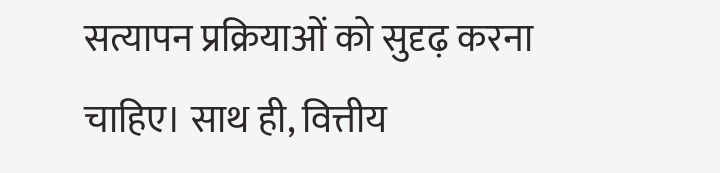सत्यापन प्रक्रियाओं को सुदृढ़ करना चाहिए। साथ ही, वित्तीय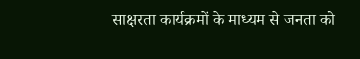साक्षरता कार्यक्रमों के माध्यम से जनता को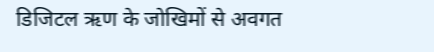डिजिटल ऋण के जोखिमों से अवगत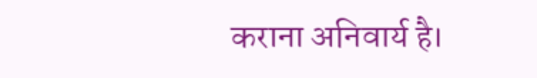कराना अनिवार्य है।